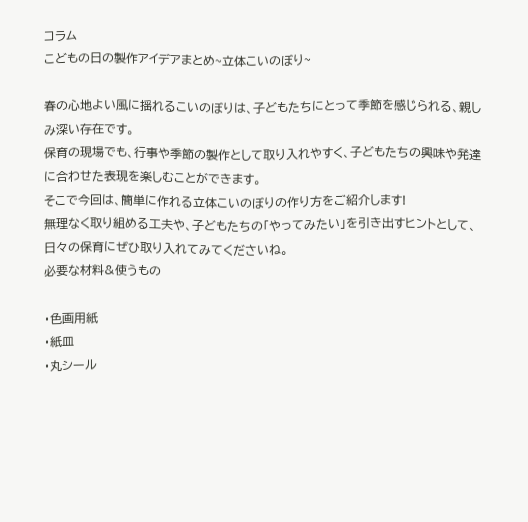コラム
こどもの日の製作アイデアまとめ~立体こいのぼり~

春の心地よい風に揺れるこいのぼりは、子どもたちにとって季節を感じられる、親しみ深い存在です。
保育の現場でも、行事や季節の製作として取り入れやすく、子どもたちの興味や発達に合わせた表現を楽しむことができます。
そこで今回は、簡単に作れる立体こいのぼりの作り方をご紹介します!
無理なく取り組める工夫や、子どもたちの「やってみたい」を引き出すヒントとして、日々の保育にぜひ取り入れてみてくださいね。
必要な材料&使うもの

・色画用紙
・紙皿
・丸シール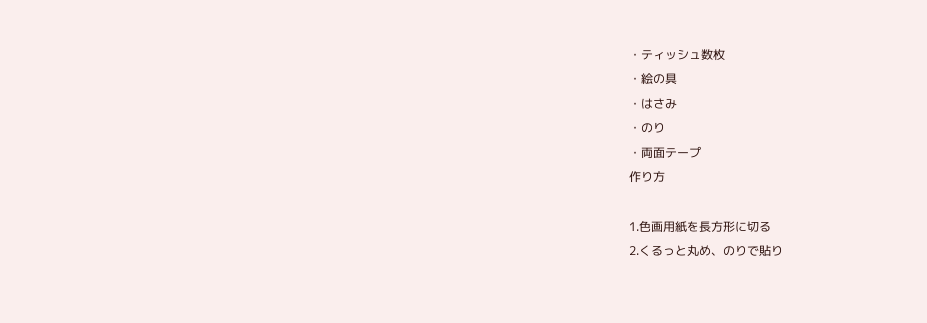・ティッシュ数枚
・絵の具
・はさみ
・のり
・両面テープ
作り方

1.色画用紙を長方形に切る
2.くるっと丸め、のりで貼り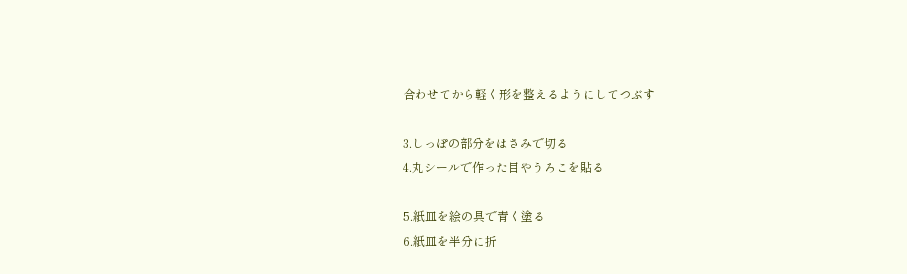合わせてから軽く形を整えるようにしてつぶす

3.しっぽの部分をはさみで切る
4.丸シールで作った目やうろこを貼る

5.紙皿を絵の具で青く塗る
6.紙皿を半分に折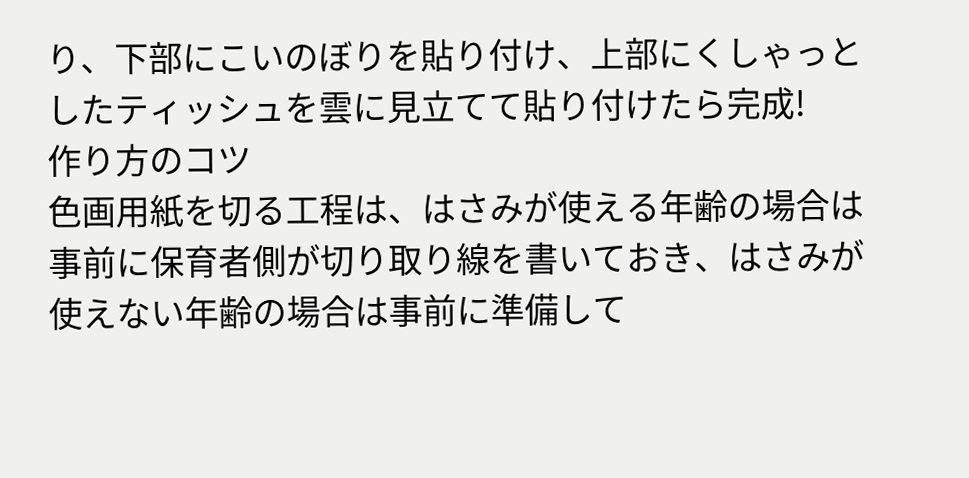り、下部にこいのぼりを貼り付け、上部にくしゃっとしたティッシュを雲に見立てて貼り付けたら完成!
作り方のコツ
色画用紙を切る工程は、はさみが使える年齢の場合は事前に保育者側が切り取り線を書いておき、はさみが使えない年齢の場合は事前に準備して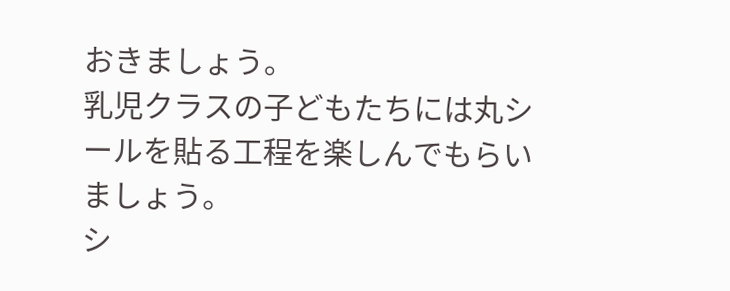おきましょう。
乳児クラスの子どもたちには丸シールを貼る工程を楽しんでもらいましょう。
シ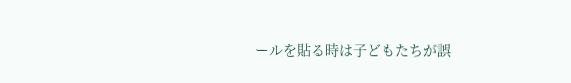ールを貼る時は子どもたちが誤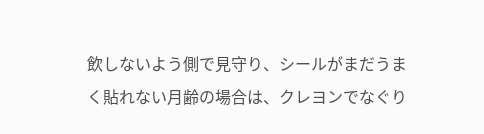飲しないよう側で見守り、シールがまだうまく貼れない月齢の場合は、クレヨンでなぐり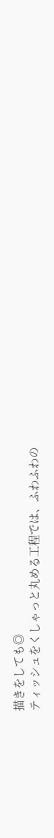描きをしても◎
ティッシュをくしゃっと丸める工程では、ふわふわの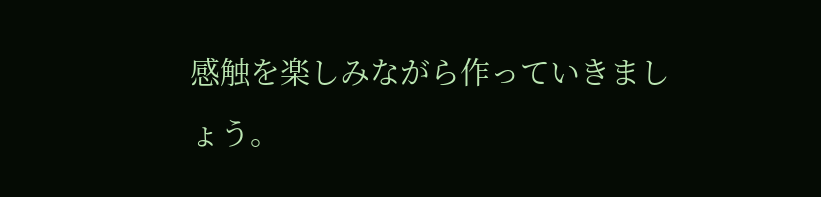感触を楽しみながら作っていきましょう。